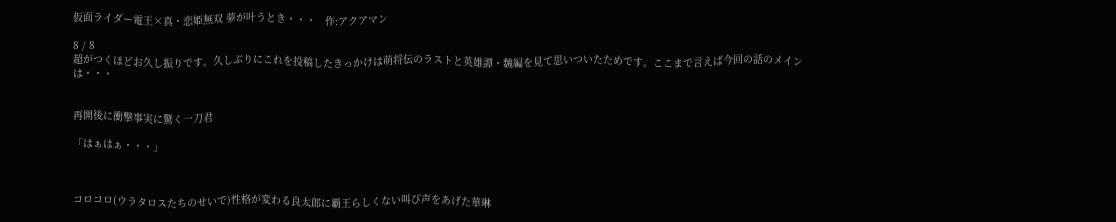仮面ライダー電王×真・恋姫無双 夢が叶うとき・・・   作:アクアマン

8 / 8
超がつくほどお久し振りです。久しぶりにこれを投稿したきっかけは萌将伝のラストと英雄譚・魏編を見て思いついたためです。ここまで言えば今回の話のメインは・・・


再開後に衝撃事実に驚く一刀君

「はぁはぁ・・・」



コロコロ(ウラタロスたちのせいで)性格が変わる良太郎に覇王らしくない叫び声をあげた華琳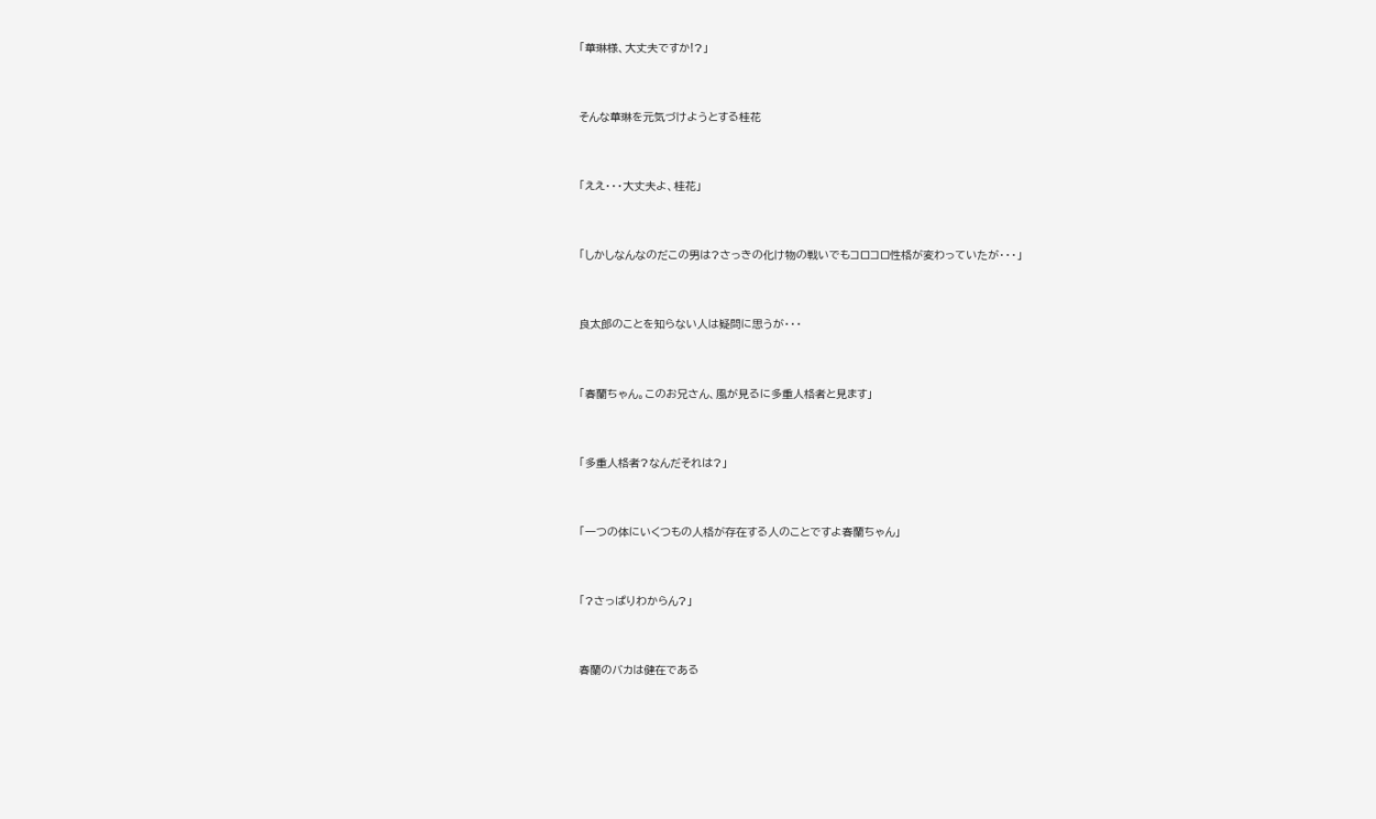「華琳様、大丈夫ですか!?」



そんな華琳を元気づけようとする桂花



「ええ・・・大丈夫よ、桂花」



「しかしなんなのだこの男は?さっきの化け物の戦いでもコロコロ性格が変わっていたが・・・」



良太郎のことを知らない人は疑問に思うが・・・



「春蘭ちゃん。このお兄さん、風が見るに多重人格者と見ます」



「多重人格者?なんだそれは?」



「一つの体にいくつもの人格が存在する人のことですよ春蘭ちゃん」



「?さっぱりわからん?」



春蘭のバカは健在である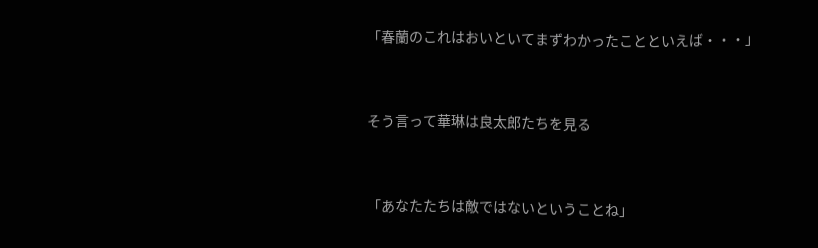「春蘭のこれはおいといてまずわかったことといえば・・・」



そう言って華琳は良太郎たちを見る



「あなたたちは敵ではないということね」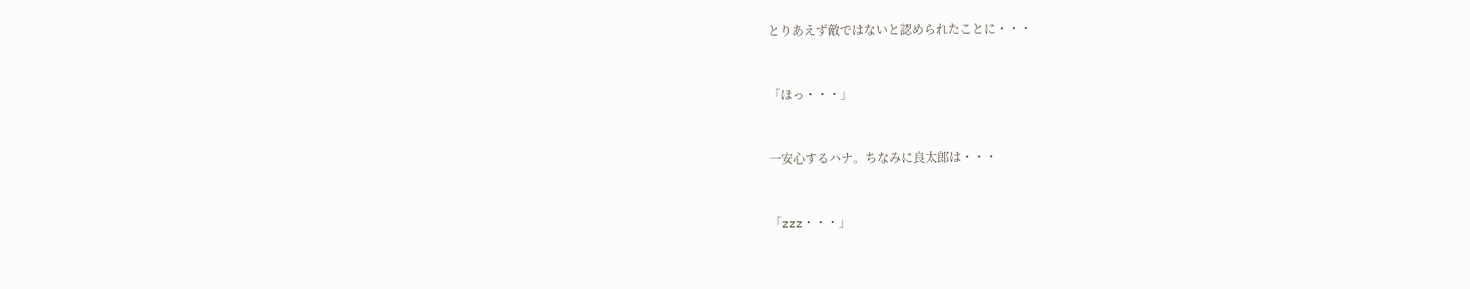とりあえず敵ではないと認められたことに・・・



「ほっ・・・」



一安心するハナ。ちなみに良太郎は・・・



「zzz・・・」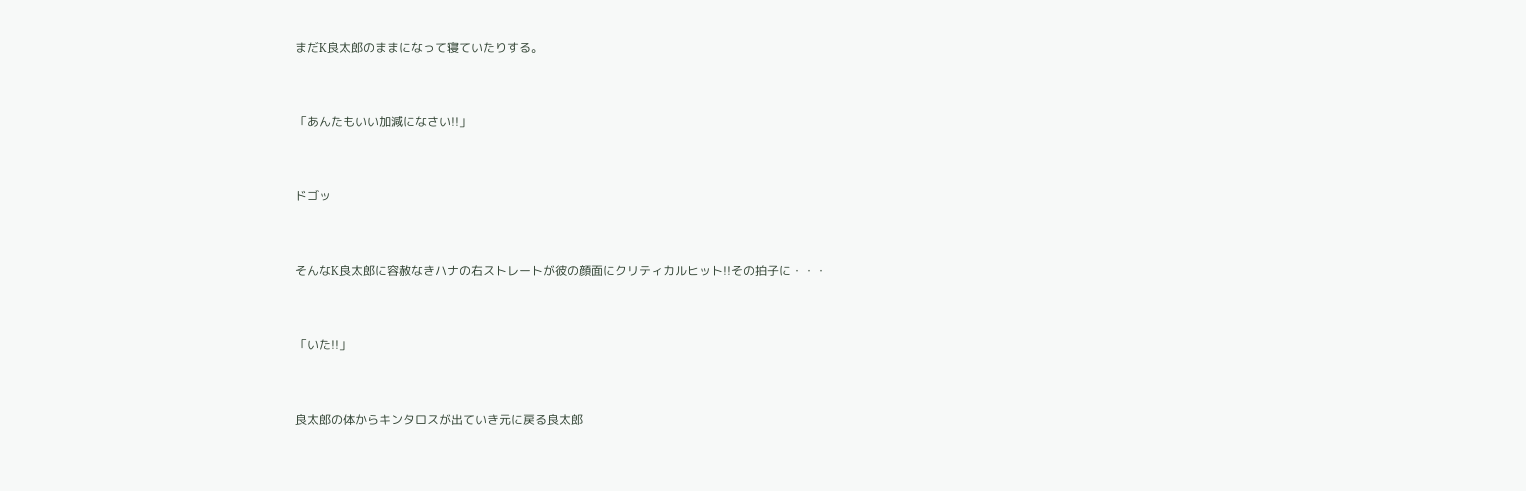まだK良太郎のままになって寝ていたりする。



「あんたもいい加減になさい!!」



ドゴッ



そんなK良太郎に容赦なきハナの右ストレートが彼の顔面にクリティカルヒット!!その拍子に・・・



「いた!!」



良太郎の体からキンタロスが出ていき元に戻る良太郎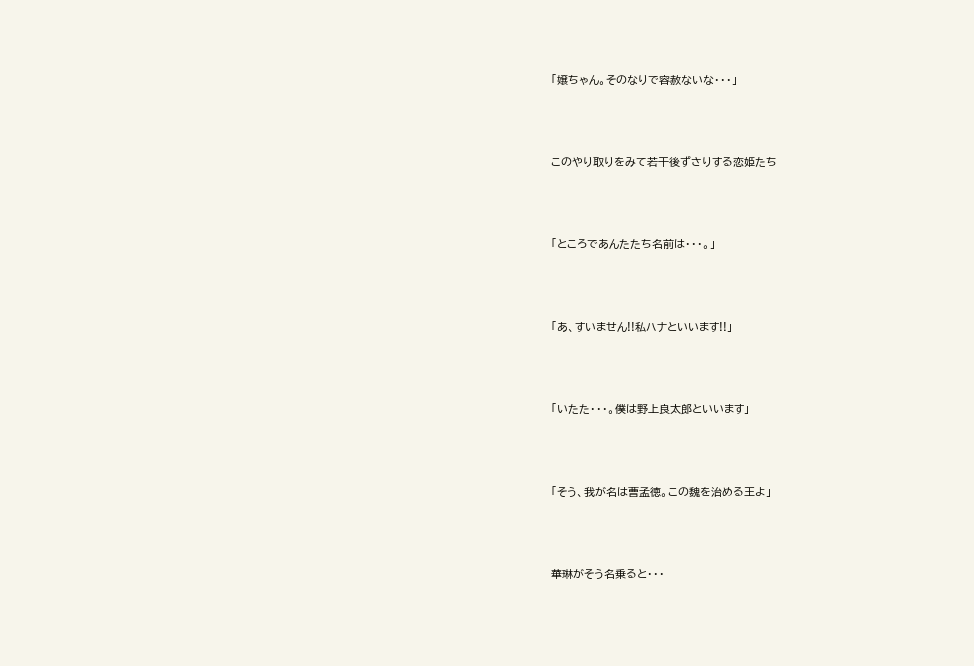「嬢ちゃん。そのなりで容赦ないな・・・」



このやり取りをみて若干後ずさりする恋姫たち



「ところであんたたち名前は・・・。」



「あ、すいません!!私ハナといいます!!」



「いたた・・・。僕は野上良太郎といいます」



「そう、我が名は曹孟徳。この魏を治める王よ」



華琳がそう名乗ると・・・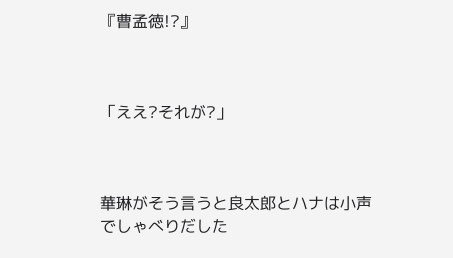『曹孟徳!?』



「ええ?それが?」



華琳がそう言うと良太郎とハナは小声でしゃべりだした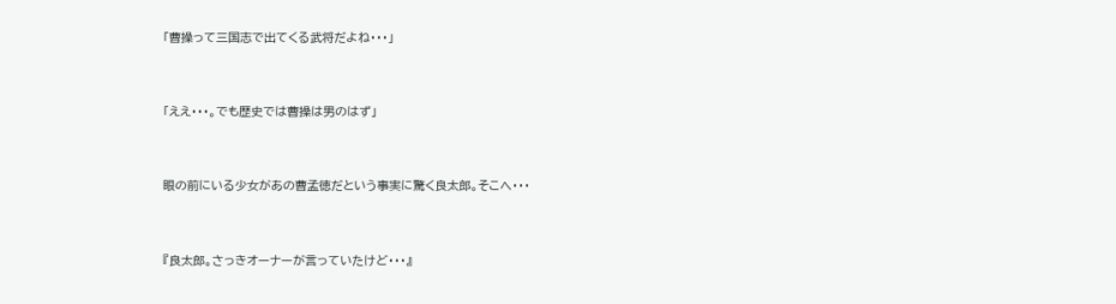「曹操って三国志で出てくる武将だよね・・・」



「ええ・・・。でも歴史では曹操は男のはず」



眼の前にいる少女があの曹孟徳だという事実に驚く良太郎。そこへ・・・



『良太郎。さっきオーナーが言っていたけど・・・』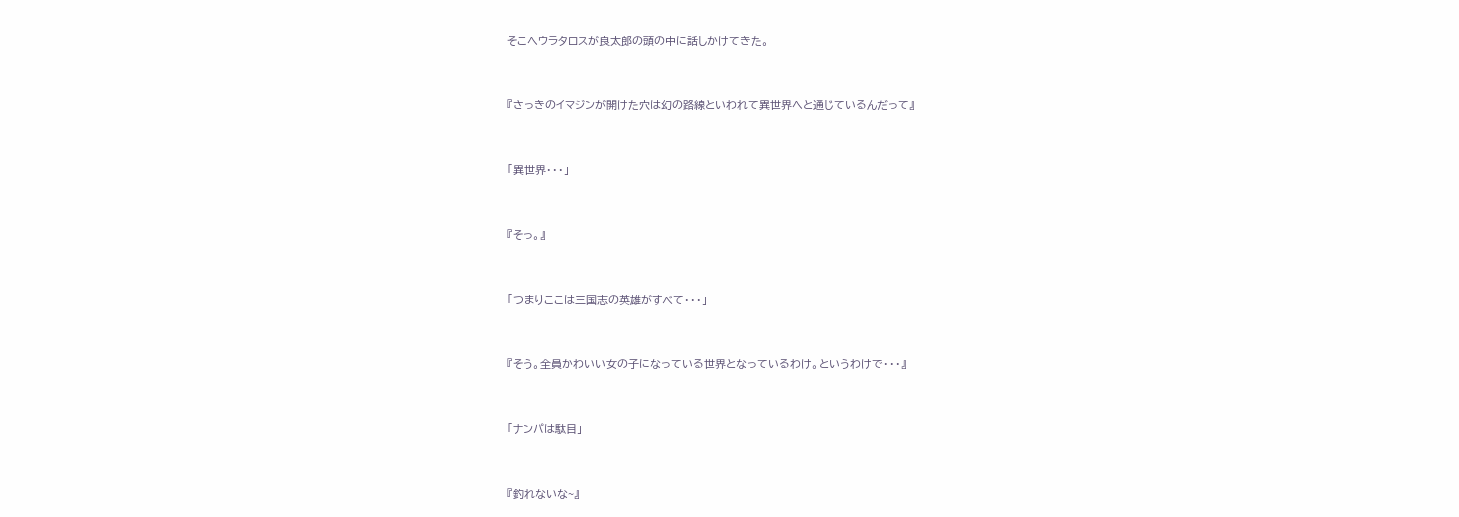そこへウラタロスが良太郎の頭の中に話しかけてきた。



『さっきのイマジンが開けた穴は幻の路線といわれて異世界へと通じているんだって』



「異世界・・・」



『そっ。』



「つまりここは三国志の英雄がすべて・・・」



『そう。全員かわいい女の子になっている世界となっているわけ。というわけで・・・』



「ナンパは駄目」



『釣れないな~』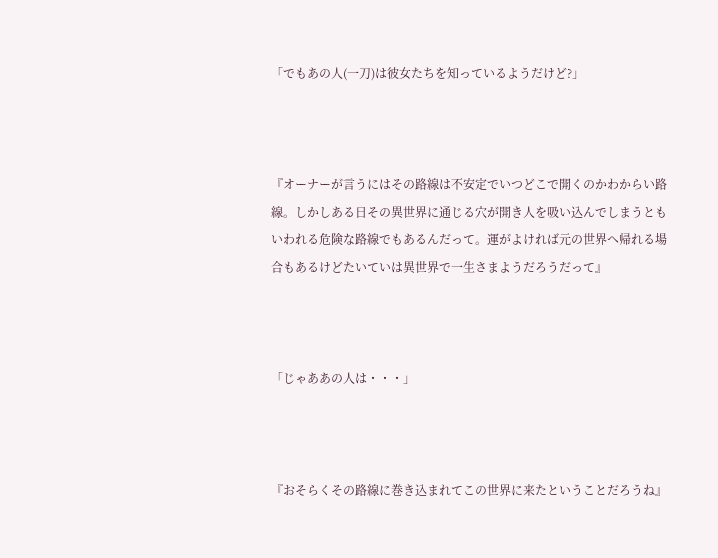「でもあの人(一刀)は彼女たちを知っているようだけど?」



『オーナーが言うにはその路線は不安定でいつどこで開くのかわからい路線。しかしある日その異世界に通じる穴が開き人を吸い込んでしまうともいわれる危険な路線でもあるんだって。運がよければ元の世界へ帰れる場合もあるけどたいていは異世界で一生さまようだろうだって』



「じゃああの人は・・・」



『おそらくその路線に巻き込まれてこの世界に来たということだろうね』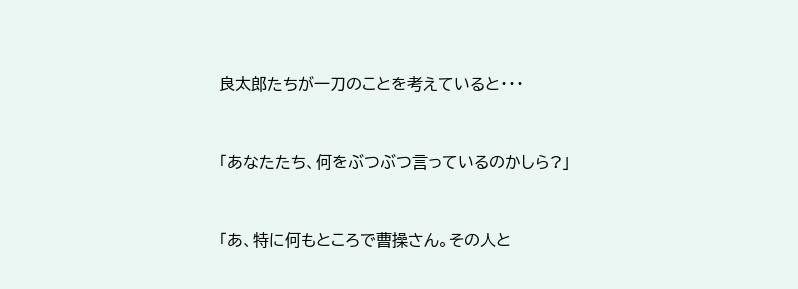良太郎たちが一刀のことを考えていると・・・



「あなたたち、何をぶつぶつ言っているのかしら?」



「あ、特に何もところで曹操さん。その人と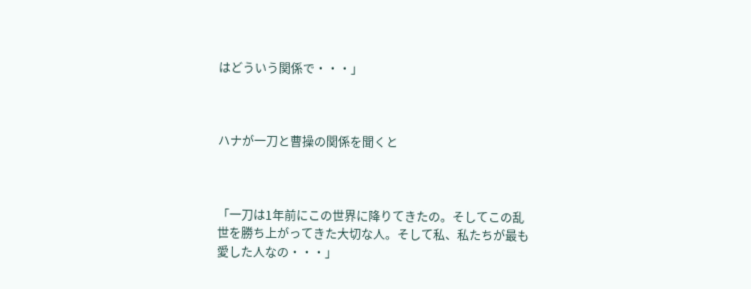はどういう関係で・・・」



ハナが一刀と曹操の関係を聞くと



「一刀は1年前にこの世界に降りてきたの。そしてこの乱世を勝ち上がってきた大切な人。そして私、私たちが最も愛した人なの・・・」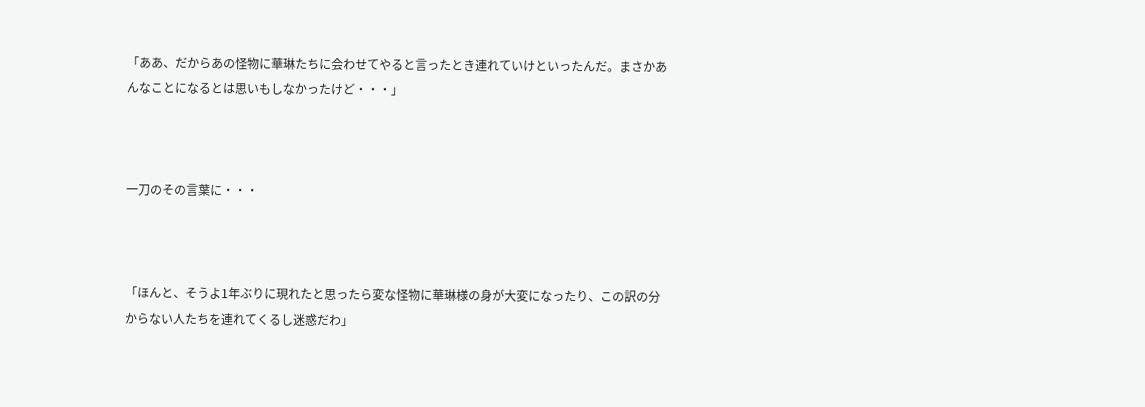「ああ、だからあの怪物に華琳たちに会わせてやると言ったとき連れていけといったんだ。まさかあんなことになるとは思いもしなかったけど・・・」



一刀のその言葉に・・・



「ほんと、そうよ1年ぶりに現れたと思ったら変な怪物に華琳様の身が大変になったり、この訳の分からない人たちを連れてくるし迷惑だわ」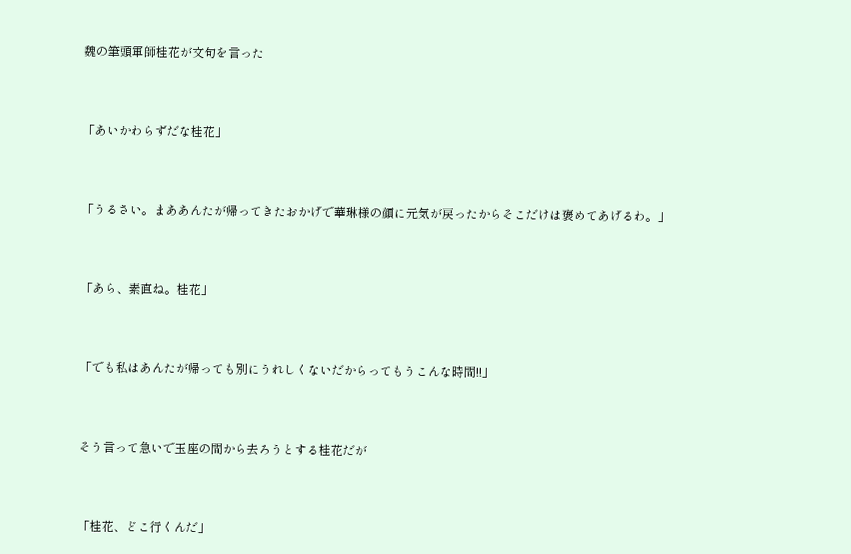魏の筆頭軍師桂花が文句を言った



「あいかわらずだな桂花」



「うるさい。まああんたが帰ってきたおかげで華琳様の顔に元気が戻ったからそこだけは褒めてあげるわ。」



「あら、素直ね。桂花」



「でも私はあんたが帰っても別にうれしくないだからってもうこんな時間!!」



そう言って急いで玉座の間から去ろうとする桂花だが



「桂花、どこ行くんだ」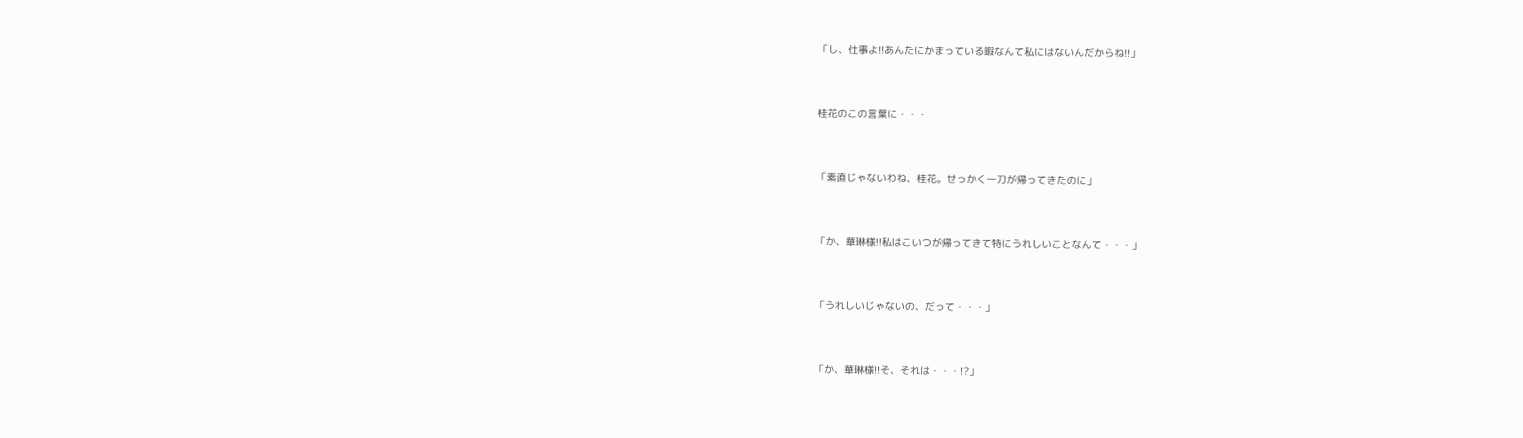「し、仕事よ!!あんたにかまっている暇なんて私にはないんだからね!!」



桂花のこの言葉に・・・



「素直じゃないわね、桂花。せっかく一刀が帰ってきたのに」



「か、華琳様!!私はこいつが帰ってきて特にうれしいことなんて・・・」



「うれしいじゃないの、だって・・・」



「か、華琳様!!そ、それは・・・!?」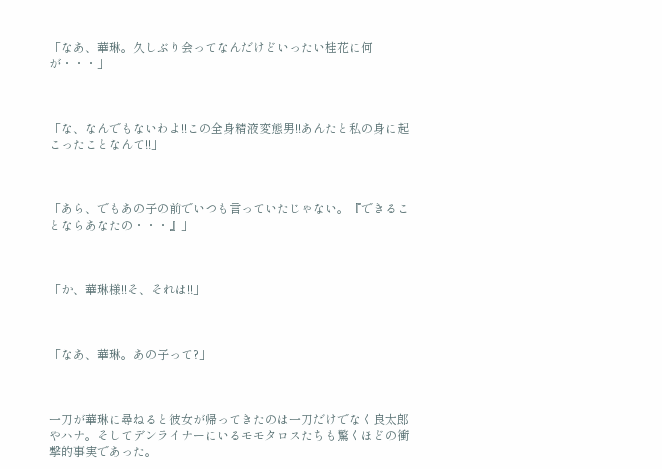「なあ、華琳。久しぶり会ってなんだけどいったい桂花に何が・・・」



「な、なんでもないわよ!!この全身精液変態男!!あんたと私の身に起こったことなんて!!」



「あら、でもあの子の前でいつも言っていたじゃない。『できることならあなたの・・・』」



「か、華琳様!!そ、それは!!」



「なあ、華琳。あの子って?」



一刀が華琳に尋ねると彼女が帰ってきたのは一刀だけでなく良太郎やハナ。そしてデンライナーにいるモモタロスたちも驚くほどの衝撃的事実であった。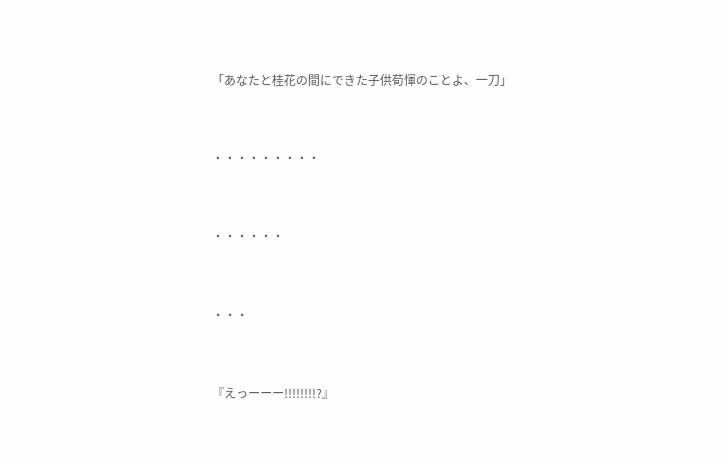「あなたと桂花の間にできた子供荀惲のことよ、一刀」



・・・・・・・・・



・・・・・・



・・・



『えっーーー!!!!!!!!?』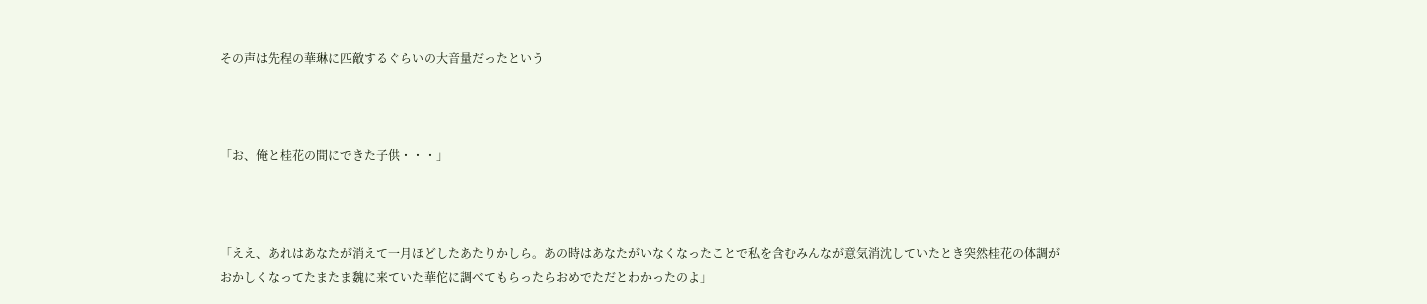その声は先程の華琳に匹敵するぐらいの大音量だったという



「お、俺と桂花の間にできた子供・・・」



「ええ、あれはあなたが消えて一月ほどしたあたりかしら。あの時はあなたがいなくなったことで私を含むみんなが意気消沈していたとき突然桂花の体調がおかしくなってたまたま魏に来ていた華佗に調べてもらったらおめでただとわかったのよ」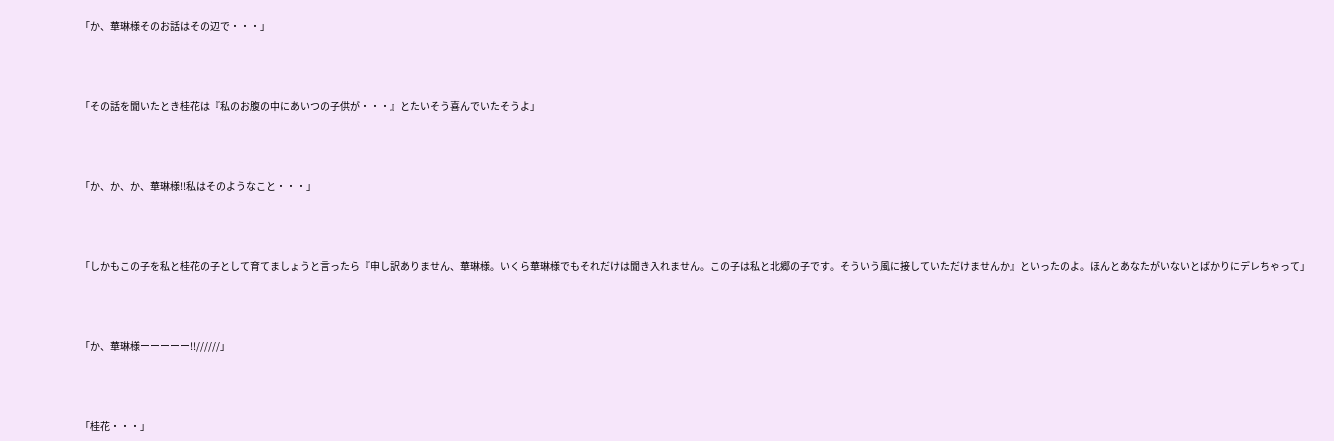「か、華琳様そのお話はその辺で・・・」



「その話を聞いたとき桂花は『私のお腹の中にあいつの子供が・・・』とたいそう喜んでいたそうよ」



「か、か、か、華琳様!!私はそのようなこと・・・」



「しかもこの子を私と桂花の子として育てましょうと言ったら『申し訳ありません、華琳様。いくら華琳様でもそれだけは聞き入れません。この子は私と北郷の子です。そういう風に接していただけませんか』といったのよ。ほんとあなたがいないとばかりにデレちゃって」



「か、華琳様ーーーーー!!//////」



「桂花・・・」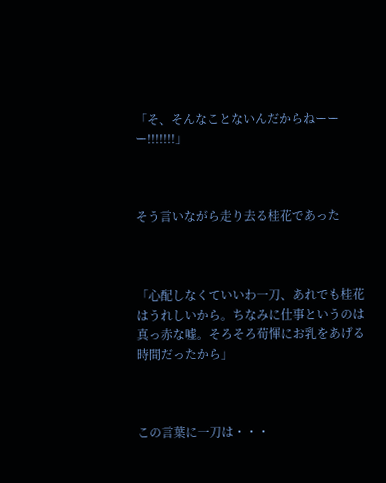「そ、そんなことないんだからねーーー!!!!!!!」



そう言いながら走り去る桂花であった



「心配しなくていいわ一刀、あれでも桂花はうれしいから。ちなみに仕事というのは真っ赤な嘘。そろそろ荀惲にお乳をあげる時間だったから」



この言葉に一刀は・・・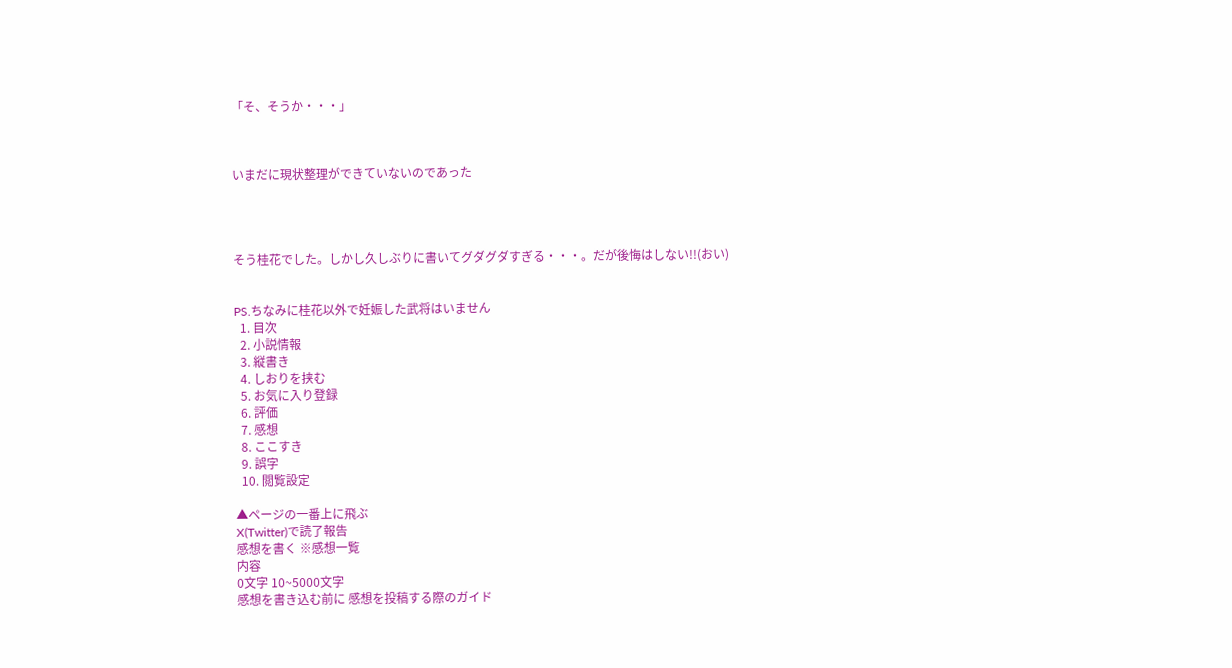「そ、そうか・・・」



いまだに現状整理ができていないのであった




そう桂花でした。しかし久しぶりに書いてグダグダすぎる・・・。だが後悔はしない!!(おい)


PS.ちなみに桂花以外で妊娠した武将はいません
  1. 目次
  2. 小説情報
  3. 縦書き
  4. しおりを挟む
  5. お気に入り登録
  6. 評価
  7. 感想
  8. ここすき
  9. 誤字
  10. 閲覧設定

▲ページの一番上に飛ぶ
X(Twitter)で読了報告
感想を書く ※感想一覧
内容
0文字 10~5000文字
感想を書き込む前に 感想を投稿する際のガイド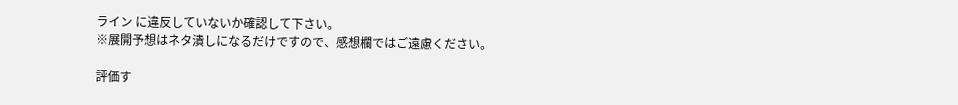ライン に違反していないか確認して下さい。
※展開予想はネタ潰しになるだけですので、感想欄ではご遠慮ください。

評価す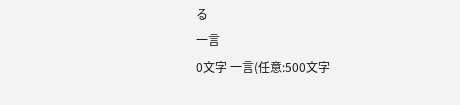る
一言
0文字 一言(任意:500文字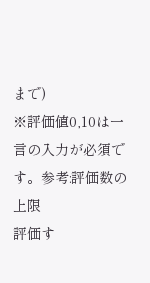まで)
※評価値0,10は一言の入力が必須です。参考:評価数の上限
評価す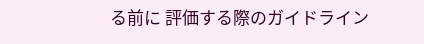る前に 評価する際のガイドライン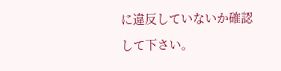に違反していないか確認して下さい。